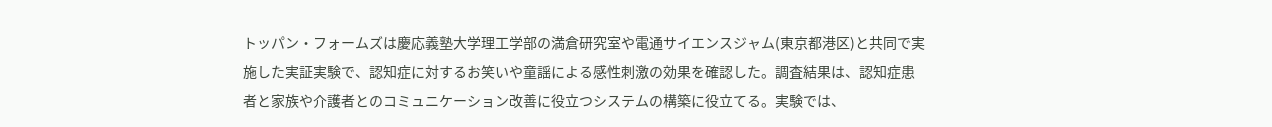トッパン・フォームズは慶応義塾大学理工学部の満倉研究室や電通サイエンスジャム(東京都港区)と共同で実施した実証実験で、認知症に対するお笑いや童謡による感性刺激の効果を確認した。調査結果は、認知症患者と家族や介護者とのコミュニケーション改善に役立つシステムの構築に役立てる。実験では、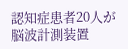認知症患者20人が脳波計測装置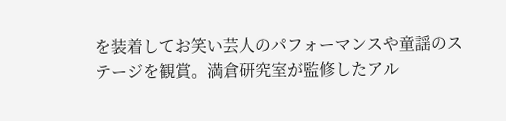を装着してお笑い芸人のパフォーマンスや童謡のステージを観賞。満倉研究室が監修したアル